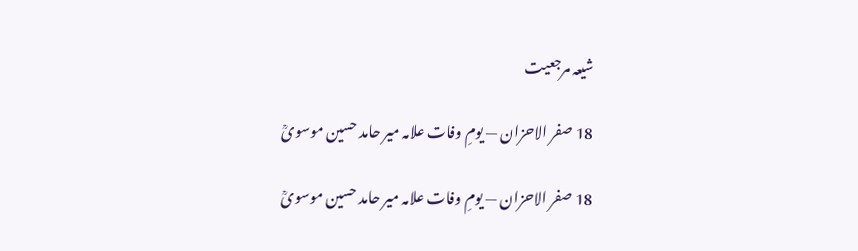شیعہ مرجعیت

18 صفر الاحزان — یومِ وفات علامہ میر حامد حسین موسویؒ

18 صفر الاحزان — یومِ وفات علامہ میر حامد حسین موسویؒ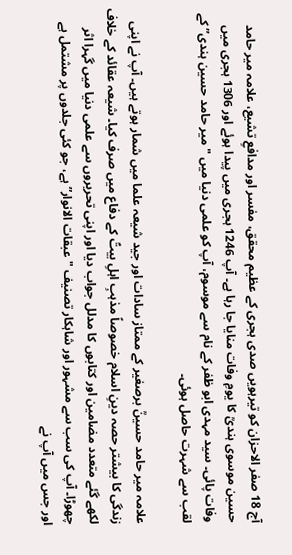آج 18 صفر الاحزان کو تیرہویں صدی ہجری کے عظیم محقق، مفسر اور مدافعِ تشیع، علامہ میر حامد حسین موسوی ہندیؒ کا یومِ وفات منایا جا رہا ہے۔ آپ 1246 ہجری میں پیدا ہوئے اور 1306 ہجری میں وفات پائی۔ سید مہدی ابو ظفر کے نام سے موسوم، آپ کو علمی دنیا میں "میر حامد حسین ہندی” کے لقب سے شہرت حاصل ہوئی۔

علامہ میر حامد حسینؒ برصغیر کے ممتاز سادات اور جید شیعہ علما میں شمار ہوتے ہیں۔ آپ نے اپنی زندگی کا بیشتر حصہ دینِ اسلام خصوصاً مذہبِ اہلِ بیتؑ کے دفاع میں صرف کیا۔ شیعہ عقائد کے خلاف لکھے گئے متعدد مضامین اور کتابوں کا مدلل جواب دیا اور اپنی تحریروں سے علمی دنیا میں گہرا اثر چھوڑا۔ آپ کی سب سے مشہور اور شاہکار تصنیف "عبقات الانوار” ہے، جو کئی جلدوں پر مشتمل ہے اور جس میں آپ نے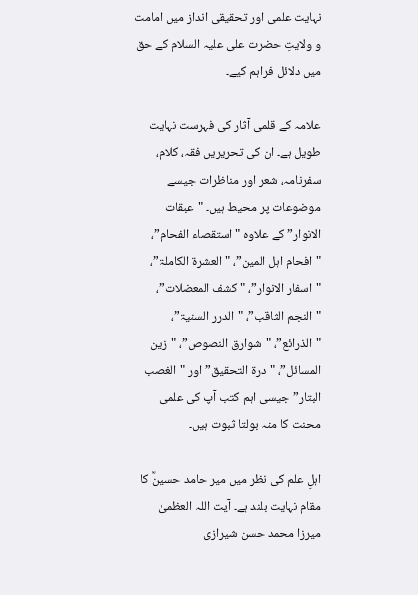نہایت علمی اور تحقیقی انداز میں امامت و ولایتِ حضرت علی علیہ السلام کے حق میں دلائل فراہم کیے۔

علامہ کے قلمی آثار کی فہرست نہایت طویل ہے۔ ان کی تحریریں فقہ، کلام، سفرنامہ، شعر اور مناظرات جیسے موضوعات پر محیط ہیں۔ "عبقات الانوار” کے علاوہ "استقصاء الفحام”، "افحام اہل المین”، "العشرۃ الکاملۃ”، "اسفار الانوار”، "کشف المعضلات”، "النجم الثاقب”، "الدرر السنیۃ”، "الذرائع”، "شوارق النصوص”، "زین المسائل”، "درۃ التحقیق” اور "الغصب البتار” جیسی اہم کتب آپ کی علمی محنت کا منہ بولتا ثبوت ہیں۔

اہلِ علم کی نظر میں میر حامد حسینؒ کا مقام نہایت بلند ہے۔ آیت اللہ العظمیٰ میرزا محمد حسن شیرازی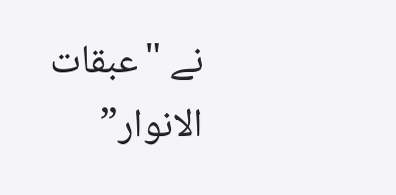نے "عبقات الانوار”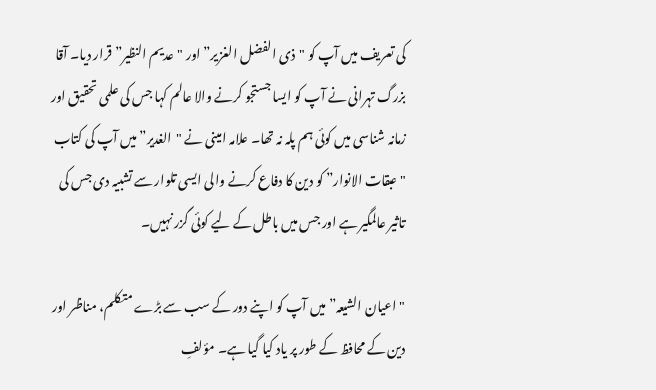کی تعریف میں آپ کو "ذی الفضل الغزیر” اور "عدیم النظیر” قرار دیا۔ آقا بزرگ تہرانی نے آپ کو ایسا جستجو کرنے والا عالم کہا جس کی علمی تحقیق اور زمانہ شناسی میں کوئی ہم پلہ نہ تھا۔ علامہ امینی نے "الغدیر” میں آپ کی کتاب "عبقات الانوار” کو دین کا دفاع کرنے والی ایسی تلوار سے تشبیہ دی جس کی تاثیر عالمگیر ہے اور جس میں باطل کے لیے کوئی گزر نہیں۔

"اعیان الشیعہ” میں آپ کو اپنے دور کے سب سے بڑے متکلم، مناظر اور دین کے محافظ کے طور پر یاد کیا گیا ہے۔ مؤلفِ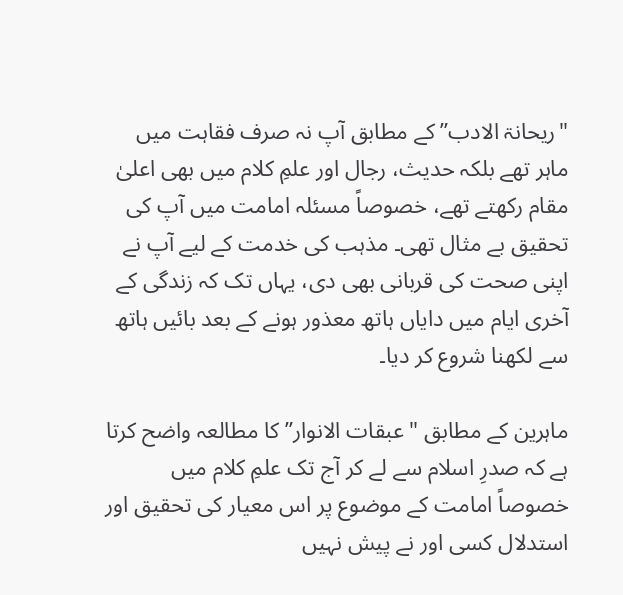"ریحانۃ الادب” کے مطابق آپ نہ صرف فقاہت میں ماہر تھے بلکہ حدیث، رجال اور علمِ کلام میں بھی اعلیٰ مقام رکھتے تھے، خصوصاً مسئلہ امامت میں آپ کی تحقیق بے مثال تھی۔ مذہب کی خدمت کے لیے آپ نے اپنی صحت کی قربانی بھی دی، یہاں تک کہ زندگی کے آخری ایام میں دایاں ہاتھ معذور ہونے کے بعد بائیں ہاتھ سے لکھنا شروع کر دیا۔

ماہرین کے مطابق "عبقات الانوار” کا مطالعہ واضح کرتا ہے کہ صدرِ اسلام سے لے کر آج تک علمِ کلام میں خصوصاً امامت کے موضوع پر اس معیار کی تحقیق اور استدلال کسی اور نے پیش نہیں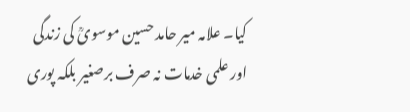کیا۔ علامہ میر حامد حسین موسویؒ کی زندگی اور علمی خدمات نہ صرف برصغیر بلکہ پوری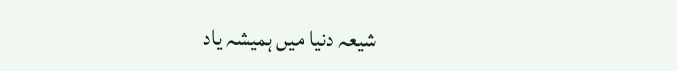شیعہ دنیا میں ہمیشہ یاد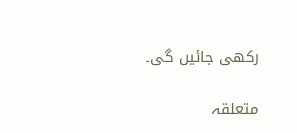رکھی جائیں گی۔

متعلقہ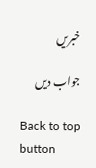خبریں

جواب دیں

Back to top button